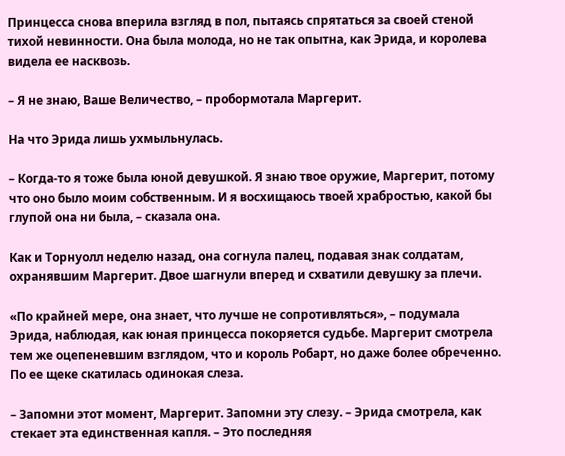Принцесса снова вперила взгляд в пол, пытаясь спрятаться за своей стеной тихой невинности. Она была молода, но не так опытна, как Эрида, и королева видела ее насквозь.

– Я не знаю, Ваше Величество, – пробормотала Маргерит.

На что Эрида лишь ухмыльнулась.

– Когда-то я тоже была юной девушкой. Я знаю твое оружие, Маргерит, потому что оно было моим собственным. И я восхищаюсь твоей храбростью, какой бы глупой она ни была, – сказала она.

Как и Торнуолл неделю назад, она согнула палец, подавая знак солдатам, охранявшим Маргерит. Двое шагнули вперед и схватили девушку за плечи.

«По крайней мере, она знает, что лучше не сопротивляться», – подумала Эрида, наблюдая, как юная принцесса покоряется судьбе. Маргерит смотрела тем же оцепеневшим взглядом, что и король Робарт, но даже более обреченно. По ее щеке скатилась одинокая слеза.

– Запомни этот момент, Маргерит. Запомни эту слезу. – Эрида смотрела, как стекает эта единственная капля. – Это последняя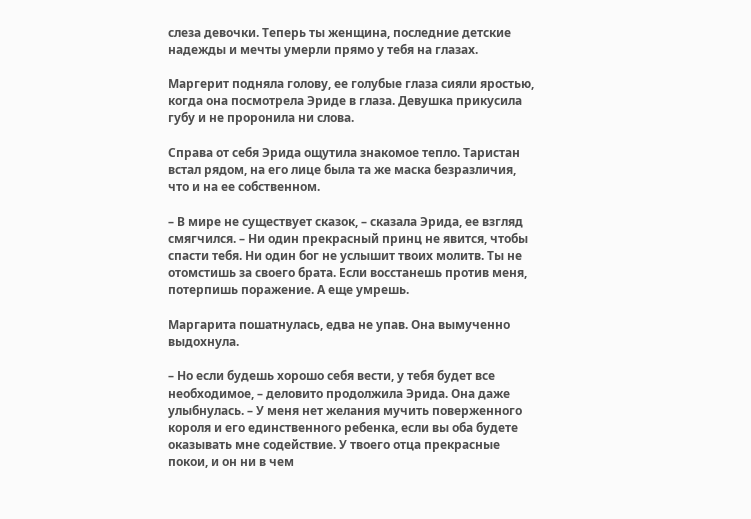слеза девочки. Теперь ты женщина, последние детские надежды и мечты умерли прямо у тебя на глазах.

Маргерит подняла голову, ее голубые глаза сияли яростью, когда она посмотрела Эриде в глаза. Девушка прикусила губу и не проронила ни слова.

Справа от себя Эрида ощутила знакомое тепло. Таристан встал рядом, на его лице была та же маска безразличия, что и на ее собственном.

– В мире не существует сказок, – сказала Эрида, ее взгляд смягчился. – Ни один прекрасный принц не явится, чтобы спасти тебя. Ни один бог не услышит твоих молитв. Ты не отомстишь за своего брата. Если восстанешь против меня, потерпишь поражение. А еще умрешь.

Маргарита пошатнулась, едва не упав. Она вымученно выдохнула.

– Но если будешь хорошо себя вести, у тебя будет все необходимое, – деловито продолжила Эрида. Она даже улыбнулась. – У меня нет желания мучить поверженного короля и его единственного ребенка, если вы оба будете оказывать мне содействие. У твоего отца прекрасные покои, и он ни в чем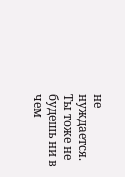не нуждается. Ты тоже не будешь ни в чем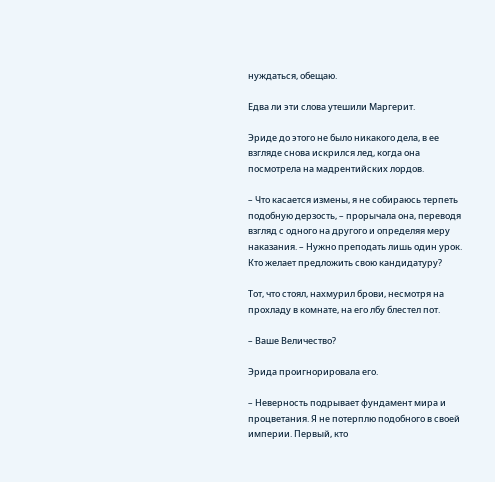нуждаться, обещаю.

Едва ли эти слова утешили Маргерит.

Эриде до этого не было никакого дела, в ее взгляде снова искрился лед, когда она посмотрела на мадрентийских лордов.

– Что касается измены, я не собираюсь терпеть подобную дерзость, – прорычала она, переводя взгляд с одного на другого и определяя меру наказания. – Нужно преподать лишь один урок. Кто желает предложить свою кандидатуру?

Тот, что стоял, нахмурил брови, несмотря на прохладу в комнате, на его лбу блестел пот.

– Ваше Величество?

Эрида проигнорировала его.

– Неверность подрывает фундамент мира и процветания. Я не потерплю подобного в своей империи. Первый, кто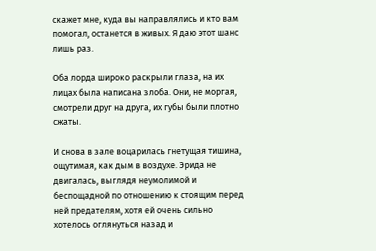скажет мне, куда вы направлялись и кто вам помогал, останется в живых. Я даю этот шанс лишь раз.

Оба лорда широко раскрыли глаза, на их лицах была написана злоба. Они, не моргая, смотрели друг на друга, их губы были плотно сжаты.

И снова в зале воцарилась гнетущая тишина, ощутимая, как дым в воздухе. Эрида не двигалась, выглядя неумолимой и беспощадной по отношению к стоящим перед ней предателям, хотя ей очень сильно хотелось оглянуться назад и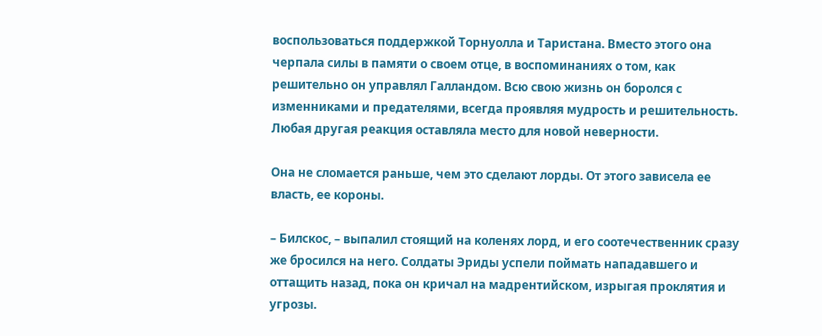воспользоваться поддержкой Торнуолла и Таристана. Вместо этого она черпала силы в памяти о своем отце, в воспоминаниях о том, как решительно он управлял Галландом. Всю свою жизнь он боролся с изменниками и предателями, всегда проявляя мудрость и решительность. Любая другая реакция оставляла место для новой неверности.

Она не сломается раньше, чем это сделают лорды. От этого зависела ее власть, ее короны.

– Билскос, – выпалил стоящий на коленях лорд, и его соотечественник сразу же бросился на него. Солдаты Эриды успели поймать нападавшего и оттащить назад, пока он кричал на мадрентийском, изрыгая проклятия и угрозы.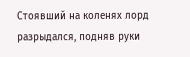Стоявший на коленях лорд разрыдался, подняв руки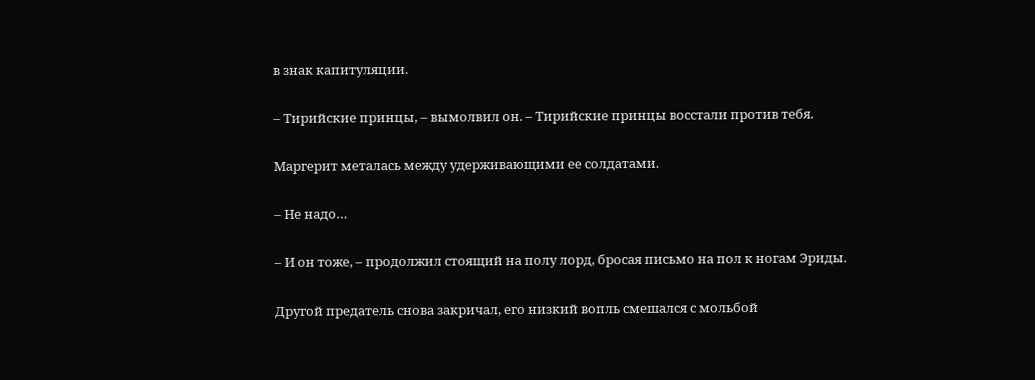в знак капитуляции.

– Тирийские принцы, – вымолвил он. – Тирийские принцы восстали против тебя.

Маргерит металась между удерживающими ее солдатами.

– Не надо…

– И он тоже, – продолжил стоящий на полу лорд, бросая письмо на пол к ногам Эриды.

Другой предатель снова закричал, его низкий вопль смешался с мольбой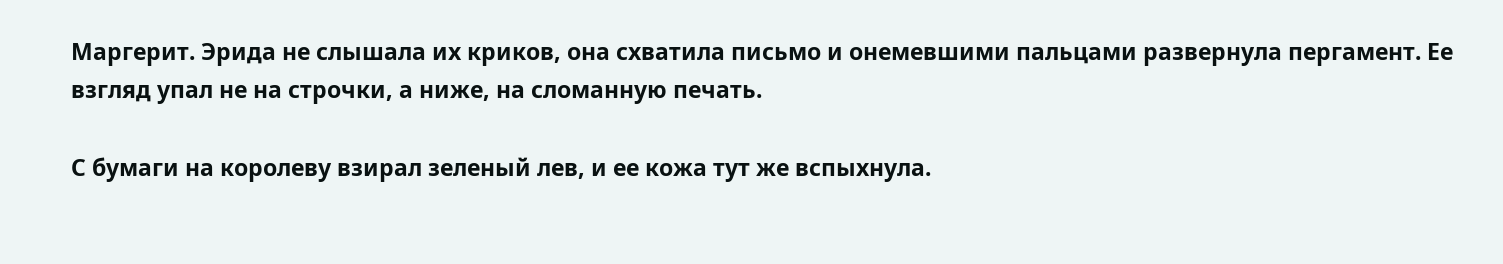Маргерит. Эрида не слышала их криков, она схватила письмо и онемевшими пальцами развернула пергамент. Ее взгляд упал не на строчки, а ниже, на сломанную печать.

С бумаги на королеву взирал зеленый лев, и ее кожа тут же вспыхнула.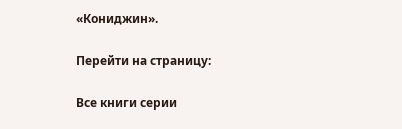«Кониджин».

Перейти на страницу:

Все книги серии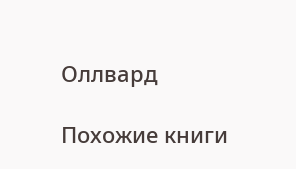Оллвард

Похожие книги